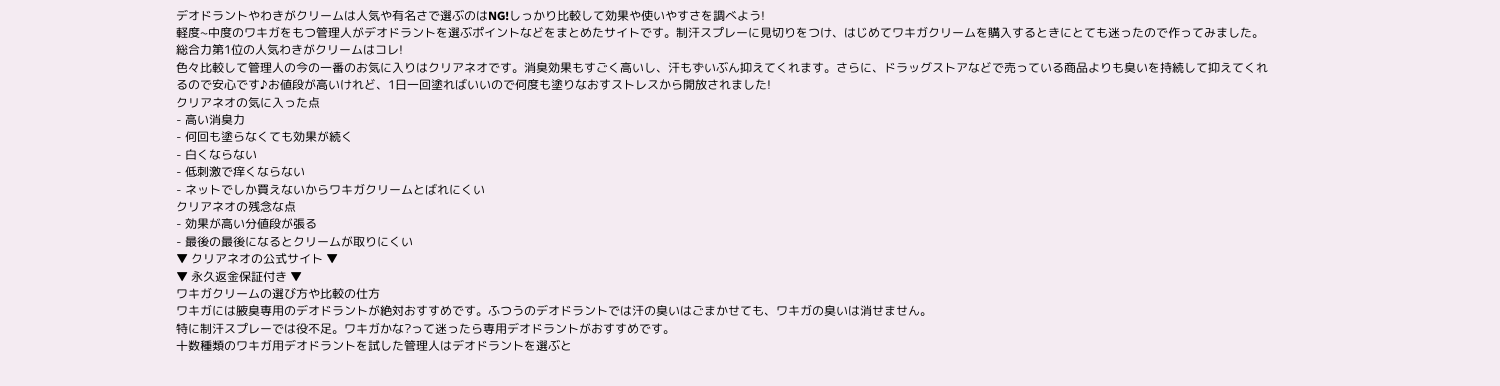デオドラントやわきがクリームは人気や有名さで選ぶのはNG!しっかり比較して効果や使いやすさを調べよう!
軽度~中度のワキガをもつ管理人がデオドラントを選ぶポイントなどをまとめたサイトです。制汗スプレーに見切りをつけ、はじめてワキガクリームを購入するときにとても迷ったので作ってみました。
総合力第1位の人気わきがクリームはコレ!
色々比較して管理人の今の一番のお気に入りはクリアネオです。消臭効果もすごく高いし、汗もずいぶん抑えてくれます。さらに、ドラッグストアなどで売っている商品よりも臭いを持続して抑えてくれるので安心です♪お値段が高いけれど、1日一回塗ればいいので何度も塗りなおすストレスから開放されました!
クリアネオの気に入った点
- 高い消臭力
- 何回も塗らなくても効果が続く
- 白くならない
- 低刺激で痒くならない
- ネットでしか買えないからワキガクリームとばれにくい
クリアネオの残念な点
- 効果が高い分値段が張る
- 最後の最後になるとクリームが取りにくい
▼ クリアネオの公式サイト ▼
▼ 永久返金保証付き ▼
ワキガクリームの選び方や比較の仕方
ワキガには腋臭専用のデオドラントが絶対おすすめです。ふつうのデオドラントでは汗の臭いはごまかせても、ワキガの臭いは消せません。
特に制汗スプレーでは役不足。ワキガかな?って迷ったら専用デオドラントがおすすめです。
十数種類のワキガ用デオドラントを試した管理人はデオドラントを選ぶと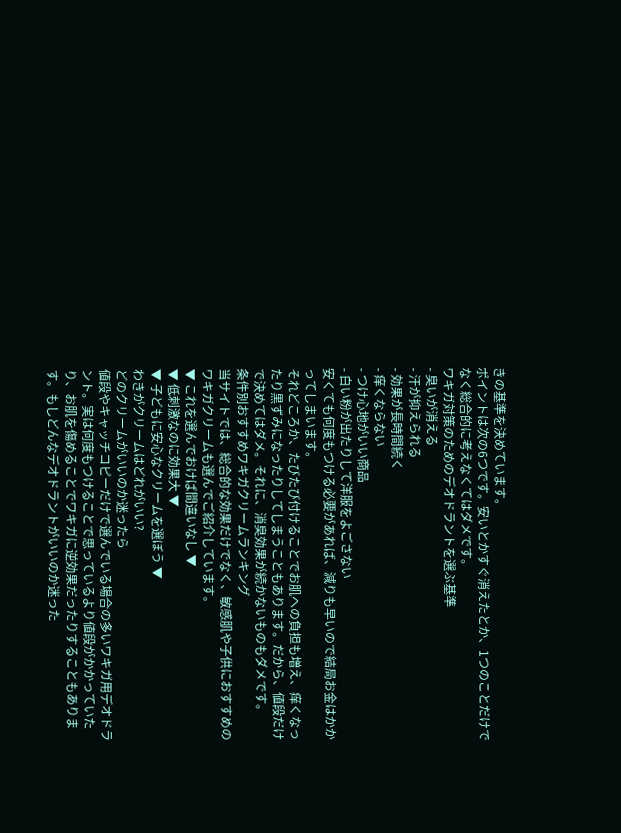きの基準を決めています。
ポイントは次の6つです。安いとかすぐ消えたとか、1つのことだけでなく総合的に考えなくてはダメです。
ワキガ対策のためのデオドラントを選ぶ基準
- 臭いが消える
- 汗が抑えられる
- 効果が長時間続く
- 痒くならない
- つけ心地がいい商品
- 白い粉が出たりして洋服をよごさない
安くても何度もつける必要があれば、減りも早いので結局お金はかかってしまいます。
それどころか、たびたび付けることでお肌への負担も増え、痒くなったり黒ずみになったりしてしまうこともあります。だから、値段だけで決めてはダメ。それに、消臭効果が続かないものもダメです。
条件別おすすめワキガクリームランキング
当サイトでは、総合的な効果だけでなく、敏感肌や子供におすすめのワキガクリームも選んでご紹介しています。
▼ これを選んでおけば間違いなし ▼
▼ 低刺激なのに効果大 ▼
▼ 子どもに安心なクリームを選ぼう ▼
わきがクリームはどれがいい?
どのクリームがいいのか迷ったら
値段やキャッチコピーだけで選んでいる場合の多いワキガ用デオドラント。実は何度もつけることで思っているより値段がかかっていたり、お肌を傷めることでワキガに逆効果だったりすることもあります。もしどんなデオドラントがいいのか迷った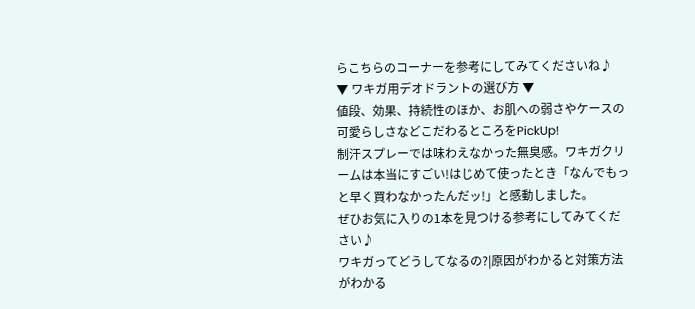らこちらのコーナーを参考にしてみてくださいね♪
▼ ワキガ用デオドラントの選び方 ▼
値段、効果、持続性のほか、お肌への弱さやケースの可愛らしさなどこだわるところをPickUp!
制汗スプレーでは味わえなかった無臭感。ワキガクリームは本当にすごい!はじめて使ったとき「なんでもっと早く買わなかったんだッ!」と感動しました。
ぜひお気に入りの1本を見つける参考にしてみてください♪
ワキガってどうしてなるの?|原因がわかると対策方法がわかる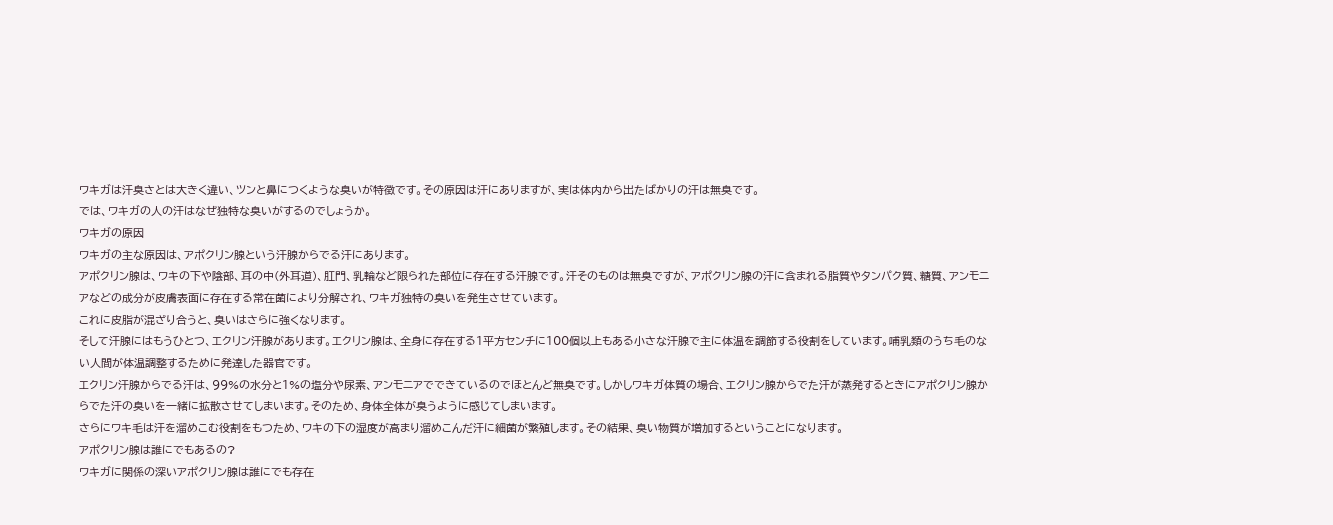ワキガは汗臭さとは大きく違い、ツンと鼻につくような臭いが特徴です。その原因は汗にありますが、実は体内から出たばかりの汗は無臭です。
では、ワキガの人の汗はなぜ独特な臭いがするのでしょうか。
ワキガの原因
ワキガの主な原因は、アポクリン腺という汗腺からでる汗にあります。
アポクリン腺は、ワキの下や陰部、耳の中(外耳道)、肛門、乳輪など限られた部位に存在する汗腺です。汗そのものは無臭ですが、アポクリン腺の汗に含まれる脂質やタンパク質、糖質、アンモニアなどの成分が皮膚表面に存在する常在菌により分解され、ワキガ独特の臭いを発生させています。
これに皮脂が混ざり合うと、臭いはさらに強くなります。
そして汗腺にはもうひとつ、エクリン汗腺があります。エクリン腺は、全身に存在する1平方センチに100個以上もある小さな汗腺で主に体温を調節する役割をしています。哺乳類のうち毛のない人間が体温調整するために発達した器官です。
エクリン汗腺からでる汗は、99%の水分と1%の塩分や尿素、アンモニアでできているのでほとんど無臭です。しかしワキガ体質の場合、エクリン腺からでた汗が蒸発するときにアポクリン腺からでた汗の臭いを一緒に拡散させてしまいます。そのため、身体全体が臭うように感じてしまいます。
さらにワキ毛は汗を溜めこむ役割をもつため、ワキの下の湿度が高まり溜めこんだ汗に細菌が繁殖します。その結果、臭い物質が増加するということになります。
アポクリン腺は誰にでもあるの?
ワキガに関係の深いアポクリン腺は誰にでも存在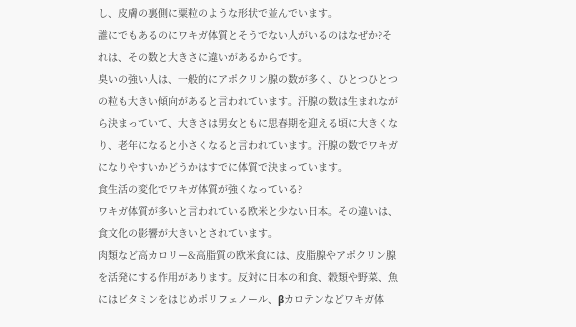し、皮膚の裏側に粟粒のような形状で並んでいます。
誰にでもあるのにワキガ体質とそうでない人がいるのはなぜか?それは、その数と大きさに違いがあるからです。
臭いの強い人は、一般的にアポクリン腺の数が多く、ひとつひとつの粒も大きい傾向があると言われています。汗腺の数は生まれながら決まっていて、大きさは男女ともに思春期を迎える頃に大きくなり、老年になると小さくなると言われています。汗腺の数でワキガになりやすいかどうかはすでに体質で決まっています。
食生活の変化でワキガ体質が強くなっている?
ワキガ体質が多いと言われている欧米と少ない日本。その違いは、食文化の影響が大きいとされています。
肉類など高カロリー&高脂質の欧米食には、皮脂腺やアポクリン腺を活発にする作用があります。反対に日本の和食、穀類や野菜、魚にはビタミンをはじめポリフェノール、βカロテンなどワキガ体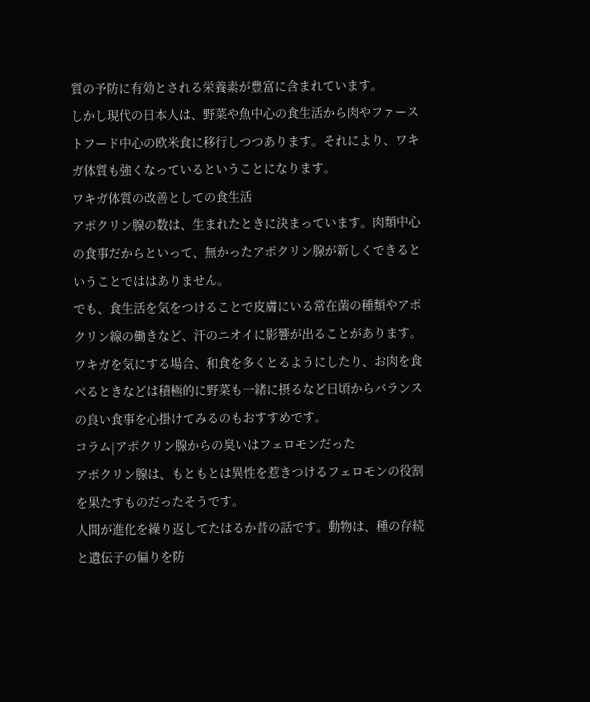質の予防に有効とされる栄養素が豊富に含まれています。
しかし現代の日本人は、野菜や魚中心の食生活から肉やファーストフード中心の欧米食に移行しつつあります。それにより、ワキガ体質も強くなっているということになります。
ワキガ体質の改善としての食生活
アポクリン腺の数は、生まれたときに決まっています。肉類中心の食事だからといって、無かったアポクリン腺が新しくできるということでははありません。
でも、食生活を気をつけることで皮膚にいる常在菌の種類やアポクリン線の働きなど、汗のニオイに影響が出ることがあります。ワキガを気にする場合、和食を多くとるようにしたり、お肉を食べるときなどは積極的に野菜も一緒に摂るなど日頃からバランスの良い食事を心掛けてみるのもおすすめです。
コラム|アポクリン腺からの臭いはフェロモンだった
アポクリン腺は、もともとは異性を惹きつけるフェロモンの役割を果たすものだったそうです。
人間が進化を繰り返してたはるか昔の話です。動物は、種の存続と遺伝子の偏りを防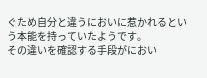ぐため自分と違うにおいに惹かれるという本能を持っていたようです。
その違いを確認する手段がにおい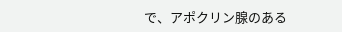で、アポクリン腺のある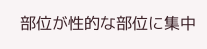部位が性的な部位に集中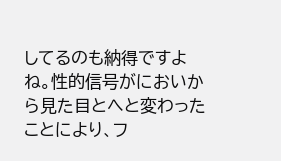してるのも納得ですよね。性的信号がにおいから見た目とへと変わったことにより、フ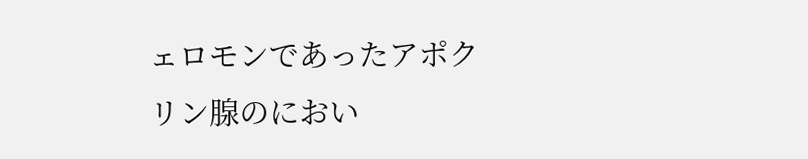ェロモンであったアポクリン腺のにおい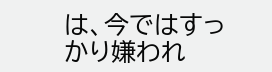は、今ではすっかり嫌われ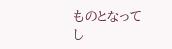ものとなってし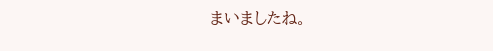まいましたね。